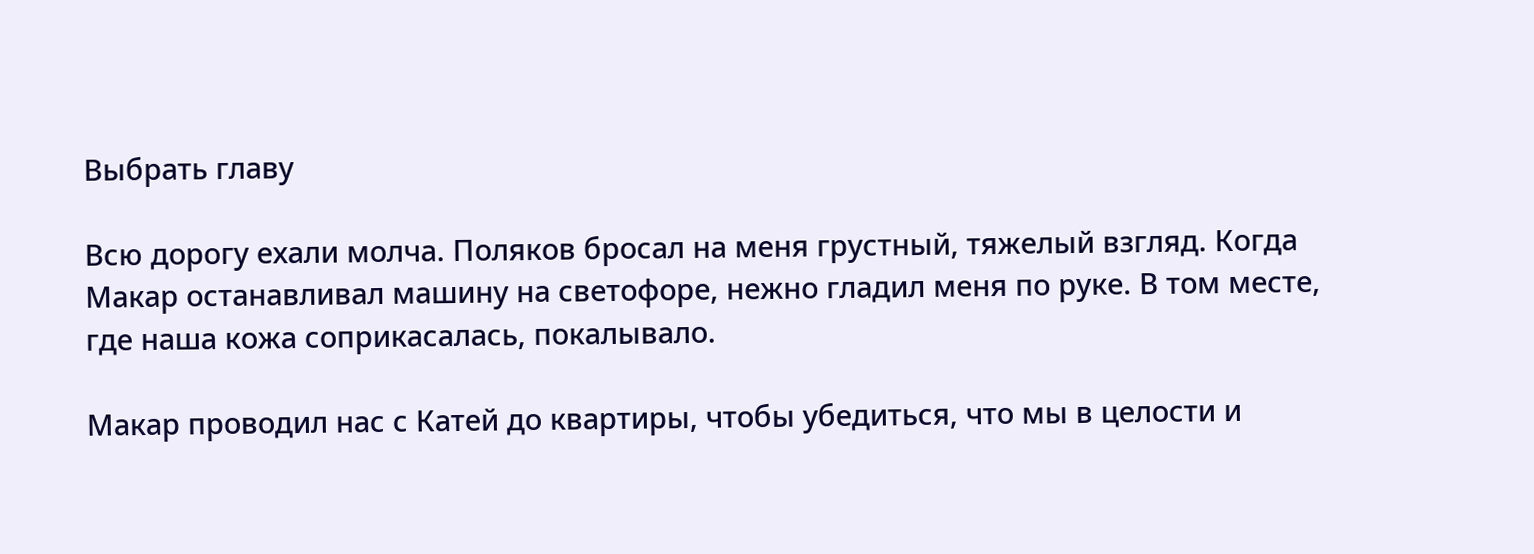Выбрать главу

Всю дорогу ехали молча. Поляков бросал на меня грустный, тяжелый взгляд. Когда Макар останавливал машину на светофоре, нежно гладил меня по руке. В том месте, где наша кожа соприкасалась, покалывало.

Макар проводил нас с Катей до квартиры, чтобы убедиться, что мы в целости и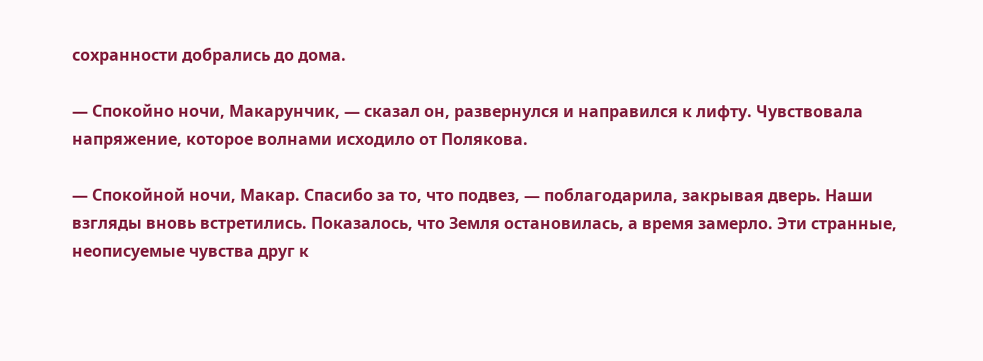сохранности добрались до дома.

— Спокойно ночи, Макарунчик, — сказал он, развернулся и направился к лифту. Чувствовала напряжение, которое волнами исходило от Полякова.

— Спокойной ночи, Макар. Спасибо за то, что подвез, — поблагодарила, закрывая дверь. Наши взгляды вновь встретились. Показалось, что Земля остановилась, а время замерло. Эти странные, неописуемые чувства друг к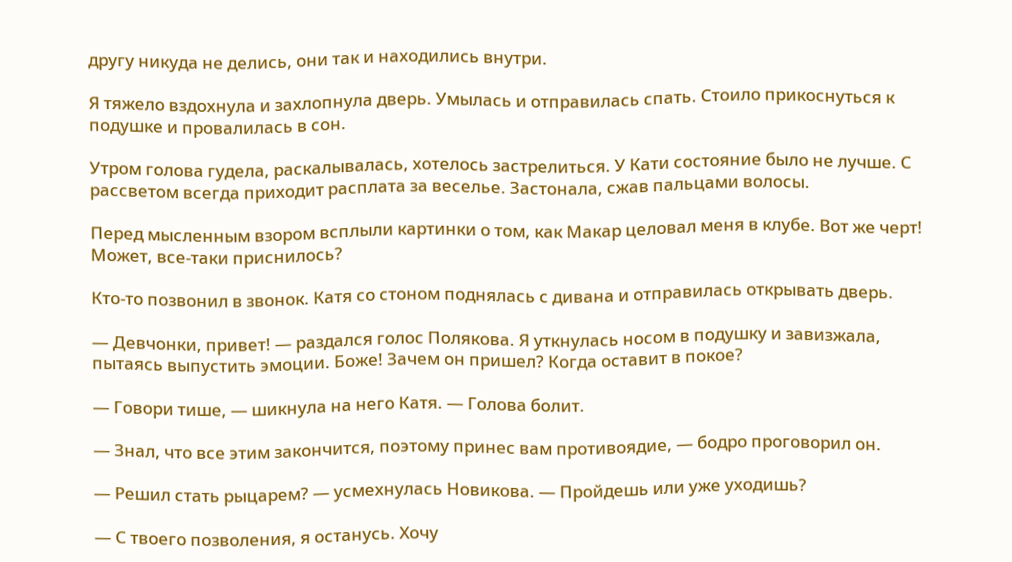другу никуда не делись, они так и находились внутри.

Я тяжело вздохнула и захлопнула дверь. Умылась и отправилась спать. Стоило прикоснуться к подушке и провалилась в сон.

Утром голова гудела, раскалывалась, хотелось застрелиться. У Кати состояние было не лучше. С рассветом всегда приходит расплата за веселье. Застонала, сжав пальцами волосы.

Перед мысленным взором всплыли картинки о том, как Макар целовал меня в клубе. Вот же черт! Может, все-таки приснилось?

Кто-то позвонил в звонок. Катя со стоном поднялась с дивана и отправилась открывать дверь.

— Девчонки, привет! — раздался голос Полякова. Я уткнулась носом в подушку и завизжала, пытаясь выпустить эмоции. Боже! Зачем он пришел? Когда оставит в покое?

— Говори тише, — шикнула на него Катя. — Голова болит.

— Знал, что все этим закончится, поэтому принес вам противоядие, — бодро проговорил он.

— Решил стать рыцарем? — усмехнулась Новикова. — Пройдешь или уже уходишь?

— С твоего позволения, я останусь. Хочу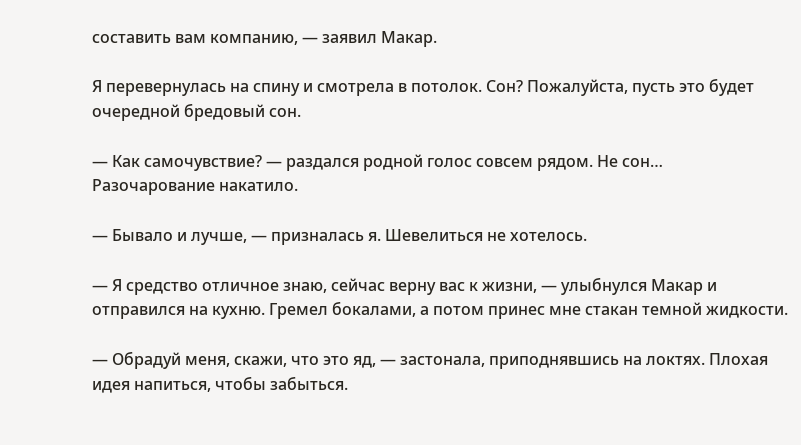составить вам компанию, — заявил Макар.

Я перевернулась на спину и смотрела в потолок. Сон? Пожалуйста, пусть это будет очередной бредовый сон.

— Как самочувствие? — раздался родной голос совсем рядом. Не сон… Разочарование накатило.

— Бывало и лучше, — призналась я. Шевелиться не хотелось.

— Я средство отличное знаю, сейчас верну вас к жизни, — улыбнулся Макар и отправился на кухню. Гремел бокалами, а потом принес мне стакан темной жидкости.

— Обрадуй меня, скажи, что это яд, — застонала, приподнявшись на локтях. Плохая идея напиться, чтобы забыться.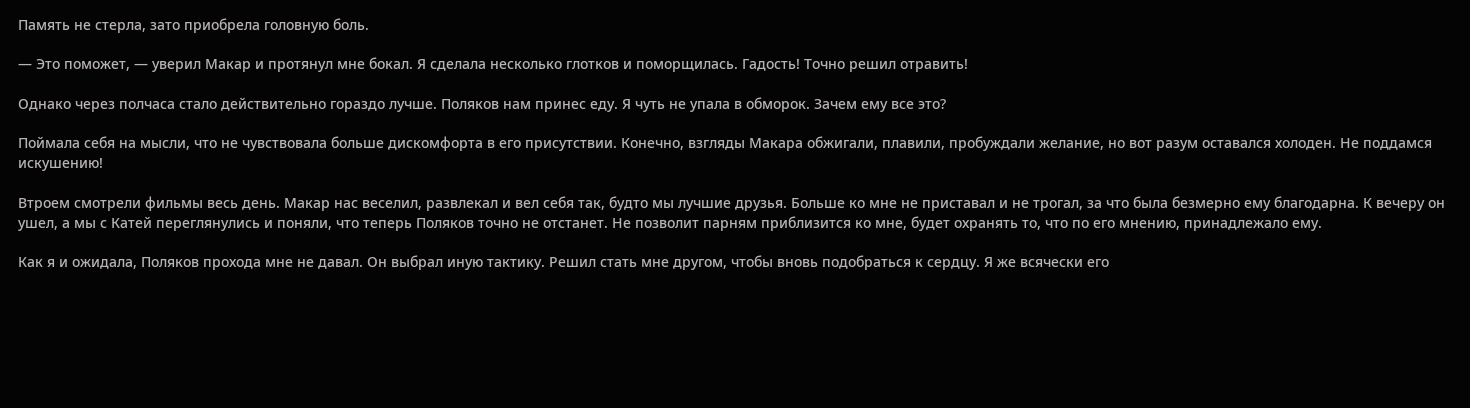Память не стерла, зато приобрела головную боль.

— Это поможет, — уверил Макар и протянул мне бокал. Я сделала несколько глотков и поморщилась. Гадость! Точно решил отравить!

Однако через полчаса стало действительно гораздо лучше. Поляков нам принес еду. Я чуть не упала в обморок. Зачем ему все это?

Поймала себя на мысли, что не чувствовала больше дискомфорта в его присутствии. Конечно, взгляды Макара обжигали, плавили, пробуждали желание, но вот разум оставался холоден. Не поддамся искушению!

Втроем смотрели фильмы весь день. Макар нас веселил, развлекал и вел себя так, будто мы лучшие друзья. Больше ко мне не приставал и не трогал, за что была безмерно ему благодарна. К вечеру он ушел, а мы с Катей переглянулись и поняли, что теперь Поляков точно не отстанет. Не позволит парням приблизится ко мне, будет охранять то, что по его мнению, принадлежало ему.

Как я и ожидала, Поляков прохода мне не давал. Он выбрал иную тактику. Решил стать мне другом, чтобы вновь подобраться к сердцу. Я же всячески его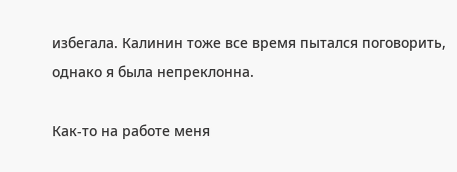избегала. Калинин тоже все время пытался поговорить, однако я была непреклонна.

Как-то на работе меня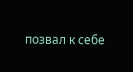позвал к себе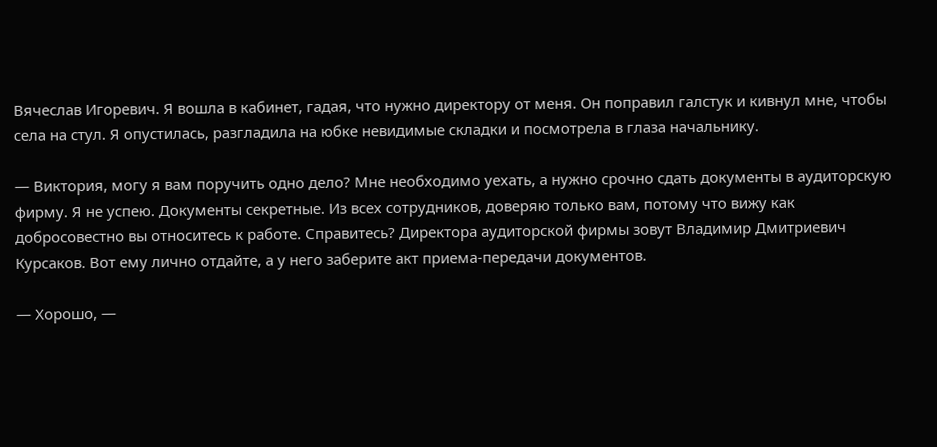Вячеслав Игоревич. Я вошла в кабинет, гадая, что нужно директору от меня. Он поправил галстук и кивнул мне, чтобы села на стул. Я опустилась, разгладила на юбке невидимые складки и посмотрела в глаза начальнику.

— Виктория, могу я вам поручить одно дело? Мне необходимо уехать, а нужно срочно сдать документы в аудиторскую фирму. Я не успею. Документы секретные. Из всех сотрудников, доверяю только вам, потому что вижу как добросовестно вы относитесь к работе. Справитесь? Директора аудиторской фирмы зовут Владимир Дмитриевич Курсаков. Вот ему лично отдайте, а у него заберите акт приема-передачи документов.

— Хорошо, —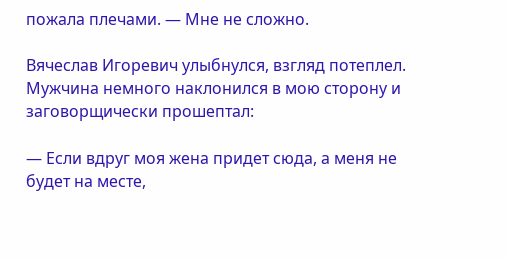пожала плечами. — Мне не сложно.

Вячеслав Игоревич улыбнулся, взгляд потеплел. Мужчина немного наклонился в мою сторону и заговорщически прошептал:

— Если вдруг моя жена придет сюда, а меня не будет на месте,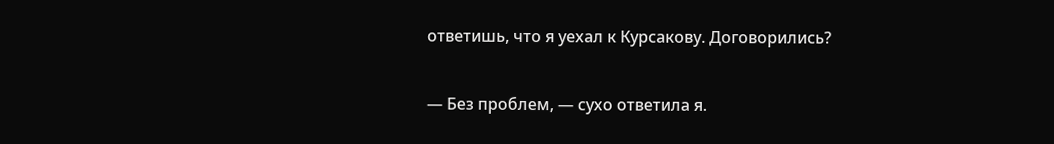ответишь, что я уехал к Курсакову. Договорились?

— Без проблем, — сухо ответила я.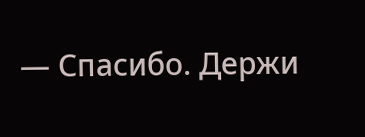— Спасибо. Держи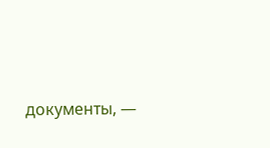документы, —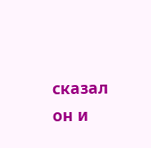сказал он и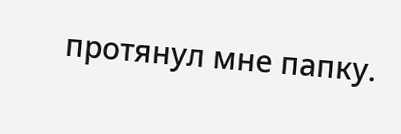протянул мне папку.